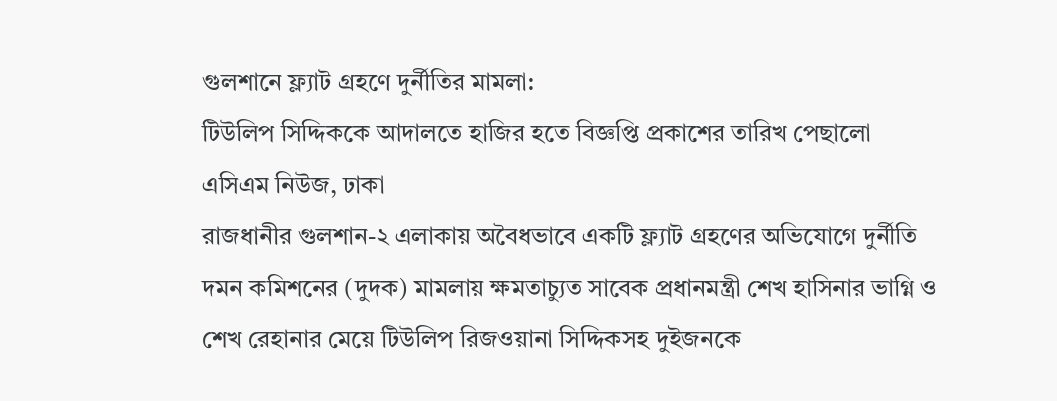গুলশানে ফ্ল্যাট গ্রহণে দুর্নীতির মামলা:
টিউলিপ সিদ্দিককে আদালতে হাজির হতে বিজ্ঞপ্তি প্রকাশের তারিখ পেছালো
এসিএম নিউজ, ঢাকা
রাজধানীর গুলশান-২ এলাকায় অবৈধভাবে একটি ফ্ল্যাট গ্রহণের অভিযোগে দুর্নীতি দমন কমিশনের (দুদক) মামলায় ক্ষমতাচ্যুত সাবেক প্রধানমন্ত্রী শেখ হাসিনার ভাগ্নি ও শেখ রেহানার মেয়ে টিউলিপ রিজওয়ানা সিদ্দিকসহ দুইজনকে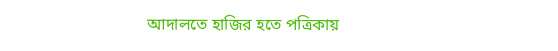আদালতে হাজির হতে পত্রিকায়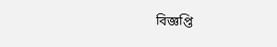বিজ্ঞপ্তি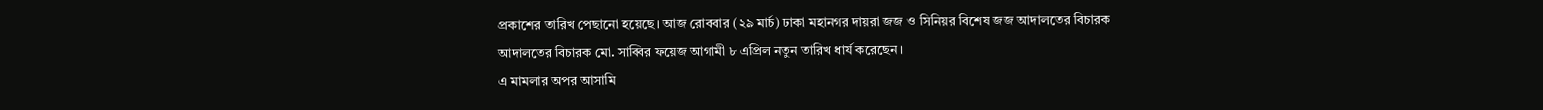প্রকাশের তারিখ পেছানো হয়েছে। আজ রোববার (২৯ মার্চ) ঢাকা মহানগর দায়রা জজ ও সিনিয়র বিশেষ জজ আদালতের বিচারক আদালতের বিচারক মো. সাব্বির ফয়েজ আগামী ৮ এপ্রিল নতুন তারিখ ধার্য করেছেন।
এ মামলার অপর আসামি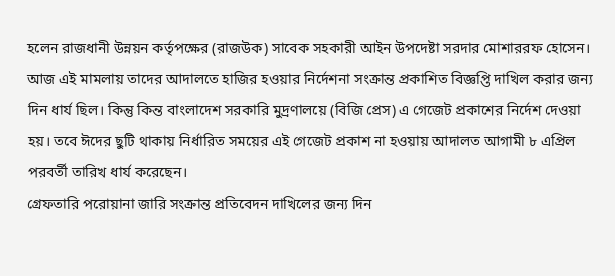হলেন রাজধানী উন্নয়ন কর্তৃপক্ষের (রাজউক) সাবেক সহকারী আইন উপদেষ্টা সরদার মোশাররফ হোসেন।
আজ এই মামলায় তাদের আদালতে হাজির হওয়ার নির্দেশনা সংক্রান্ত প্রকাশিত বিজ্ঞপ্তি দাখিল করার জন্য দিন ধার্য ছিল। কিন্তু কিন্ত বাংলাদেশ সরকারি মুদ্রণালয়ে (বিজি প্রেস) এ গেজেট প্রকাশের নির্দেশ দেওয়া হয়। তবে ঈদের ছুটি থাকায় নির্ধারিত সময়ের এই গেজেট প্রকাশ না হওয়ায় আদালত আগামী ৮ এপ্রিল পরবর্তী তারিখ ধার্য করেছেন।
গ্রেফতারি পরোয়ানা জারি সংক্রান্ত প্রতিবেদন দাখিলের জন্য দিন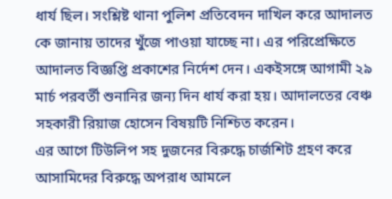ধার্য ছিল। সংশ্লিষ্ট থানা পুলিশ প্রতিবেদন দাখিল করে আদালত কে জানায় তাদের খুঁজে পাওয়া যাচ্ছে না। এর পরিপ্রেক্ষিতে আদালত বিজ্ঞপ্তি প্রকাশের নির্দেশ দেন। একইসঙ্গে আগামী ২৯ মার্চ পরবর্তী শুনানির জন্য দিন ধার্য করা হয়। আদালতের বেঞ্চ সহকারী রিয়াজ হোসেন বিষয়টি নিশ্চিত করেন।
এর আগে টিউলিপ সহ দুজনের বিরুদ্ধে চার্জশিট গ্রহণ করে আসামিদের বিরুদ্ধে অপরাধ আমলে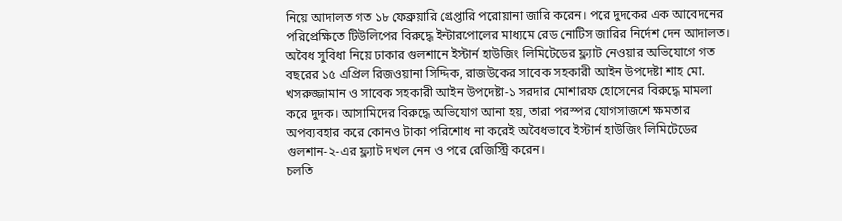নিয়ে আদালত গত ১৮ ফেব্রুয়ারি গ্রেপ্তারি পরোয়ানা জারি করেন। পরে দুদকের এক আবেদনের পরিপ্রেক্ষিতে টিউলিপের বিরুদ্ধে ইন্টারপোলের মাধ্যমে রেড নোটিস জারির নির্দেশ দেন আদালত।
অবৈধ সুবিধা নিয়ে ঢাকার গুলশানে ইস্টার্ন হাউজিং লিমিটেডের ফ্ল্যাট নেওয়ার অভিযোগে গত বছরের ১৫ এপ্রিল রিজওয়ানা সিদ্দিক, রাজউকের সাবেক সহকারী আইন উপদেষ্টা শাহ মো. খসরুজ্জামান ও সাবেক সহকারী আইন উপদেষ্টা-১ সরদার মোশারফ হোসেনের বিরুদ্ধে মামলা করে দুদক। আসামিদের বিরুদ্ধে অভিযোগ আনা হয়, তারা পরস্পর যোগসাজশে ক্ষমতার অপব্যবহার করে কোনও টাকা পরিশোধ না করেই অবৈধভাবে ইস্টার্ন হাউজিং লিমিটেডের গুলশান-২-এর ফ্ল্যাট দখল নেন ও পরে রেজিস্ট্রি করেন।
চলতি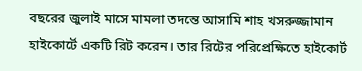বছরের জুলাই মাসে মামলা তদন্তে আসামি শাহ খসরুজ্জামান হাইকোর্টে একটি রিট করেন। তার রিটের পরিপ্রেক্ষিতে হাইকোর্ট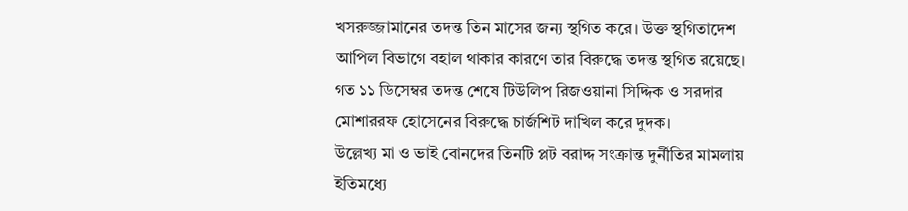খসরুজ্জামানের তদন্ত তিন মাসের জন্য স্থগিত করে। উক্ত স্থগিতাদেশ আপিল বিভাগে বহাল থাকার কারণে তার বিরুদ্ধে তদন্ত স্থগিত রয়েছে।
গত ১১ ডিসেম্বর তদন্ত শেষে টিউলিপ রিজওয়ানা সিদ্দিক ও সরদার মোশাররফ হোসেনের বিরুদ্ধে চার্জশিট দাখিল করে দুদক।
উল্লেখ্য মা ও ভাই বোনদের তিনটি প্লট বরাদ্দ সংক্রান্ত দুর্নীতির মামলায় ইতিমধ্যে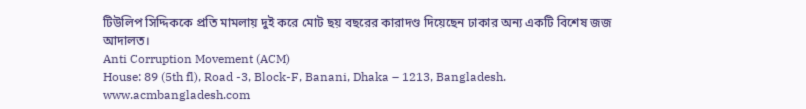টিউলিপ সিদ্দিককে প্রতি মামলায় দুই করে মোট ছয় বছরের কারাদণ্ড দিয়েছেন ঢাকার অন্য একটি বিশেষ জজ আদালত।
Anti Corruption Movement (ACM)
House: 89 (5th fl), Road -3, Block-F, Banani, Dhaka – 1213, Bangladesh.
www.acmbangladesh.com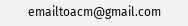emailtoacm@gmail.com